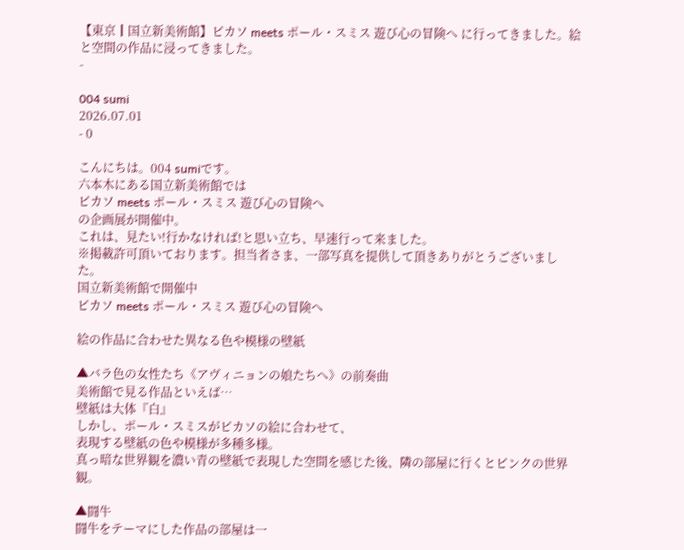【東京┃国立新美術館】ピカソ meets ポール・スミス 遊び心の冒険へ に行ってきました。絵と空間の作品に浸ってきました。
-

004 sumi
2026.07.01
- 0

こんにちは。004 sumiです。
六本木にある国立新美術館では
ピカソ meets ポール・スミス 遊び心の冒険へ
の企画展が開催中。
これは、見たい!行かなければ!と思い立ち、早速行って来ました。
※掲載許可頂いております。担当者さま、一部写真を提供して頂きありがとうございました。
国立新美術館で開催中
ピカソ meets ポール・スミス 遊び心の冒険へ

絵の作品に合わせた異なる色や模様の壁紙

▲バラ色の女性たち《アヴィニョンの娘たちへ》の前奏曲
美術館で見る作品といえば…
壁紙は大体『白』
しかし、ポール・スミスがピカソの絵に合わせて、
表現する壁紙の色や模様が多種多様。
真っ暗な世界観を濃い青の壁紙で表現した空間を感じた後、隣の部屋に行くとピンクの世界観。

▲闘牛
闘牛をテーマにした作品の部屋は一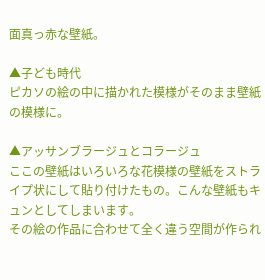面真っ赤な壁紙。

▲子ども時代
ピカソの絵の中に描かれた模様がそのまま壁紙の模様に。

▲アッサンブラージュとコラージュ
ここの壁紙はいろいろな花模様の壁紙をストライプ状にして貼り付けたもの。こんな壁紙もキュンとしてしまいます。
その絵の作品に合わせて全く違う空間が作られ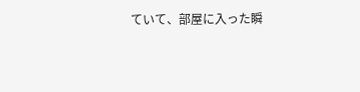ていて、部屋に入った瞬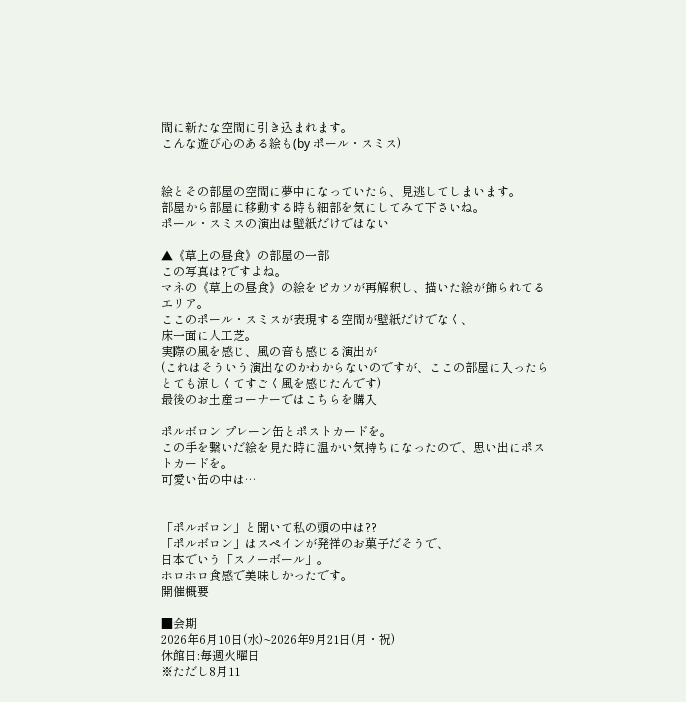間に新たな空間に引き込まれます。
こんな遊び心のある絵も(by ポール・スミス)


絵とその部屋の空間に夢中になっていたら、見逃してしまいます。
部屋から部屋に移動する時も細部を気にしてみて下さいね。
ポール・スミスの演出は壁紙だけではない

▲《草上の昼食》の部屋の一部
この写真は?ですよね。
マネの《草上の昼食》の絵をピカソが再解釈し、描いた絵が飾られてるエリア。
ここのポール・スミスが表現する空間が壁紙だけでなく、
床一面に人工芝。
実際の風を感じ、風の音も感じる演出が
(これはそういう演出なのかわからないのですが、ここの部屋に入ったらとても涼しくてすごく風を感じたんです)
最後のお土産コーナーではこちらを購入

ポルボロン プレーン缶とポストカードを。
この手を繋いだ絵を見た時に温かい気持ちになったので、思い出にポストカードを。
可愛い缶の中は…


「ポルボロン」と聞いて私の頭の中は??
「ポルボロン」はスペインが発祥のお菓子だそうで、
日本でいう「スノーボール」。
ホロホロ食感で美味しかったです。
開催概要

■会期
2026年6月10日(水)~2026年9月21日(月・祝)
休館日:毎週火曜日
※ただし8月11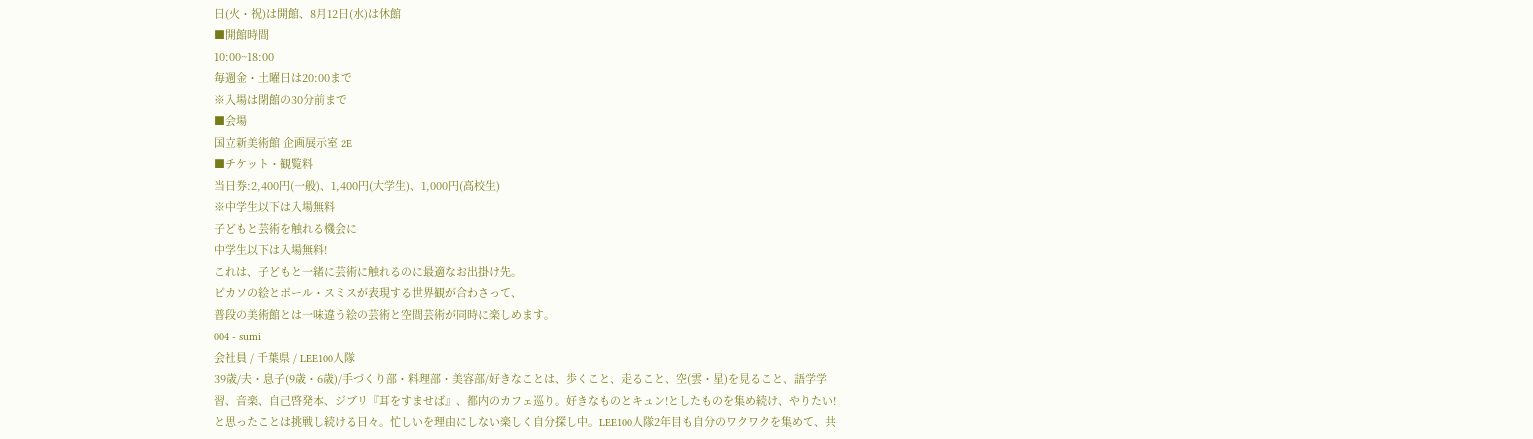日(火・祝)は開館、8月12日(水)は休館
■開館時間
10:00~18:00
毎週金・土曜日は20:00まで
※入場は閉館の30分前まで
■会場
国立新美術館 企画展示室 2E
■チケット・観覧料
当日券:2,400円(一般)、1,400円(大学生)、1,000円(高校生)
※中学生以下は入場無料
子どもと芸術を触れる機会に
中学生以下は入場無料!
これは、子どもと一緒に芸術に触れるのに最適なお出掛け先。
ピカソの絵とポール・スミスが表現する世界観が合わさって、
普段の美術館とは一味違う絵の芸術と空間芸術が同時に楽しめます。
004 - sumi
会社員 / 千葉県 / LEE100人隊
39歳/夫・息子(9歳・6歳)/手づくり部・料理部・美容部/好きなことは、歩くこと、走ること、空(雲・星)を見ること、語学学習、音楽、自己啓発本、ジブリ『耳をすませば』、都内のカフェ巡り。好きなものとキュン!としたものを集め続け、やりたい!と思ったことは挑戦し続ける日々。忙しいを理由にしない楽しく自分探し中。LEE100人隊2年目も自分のワクワクを集めて、共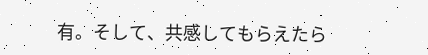有。そして、共感してもらえたら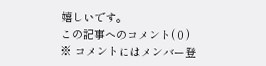嬉しいです。
この記事へのコメント( 0 )
※ コメントにはメンバー登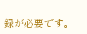録が必要です。